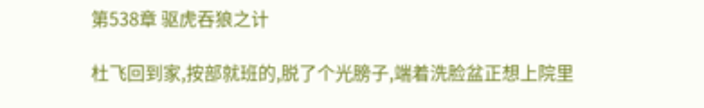第538章 驱虎吞狼之计

杜飞回到家,按部就班的,脱了个光膀子,端着洗脸盆正想上院里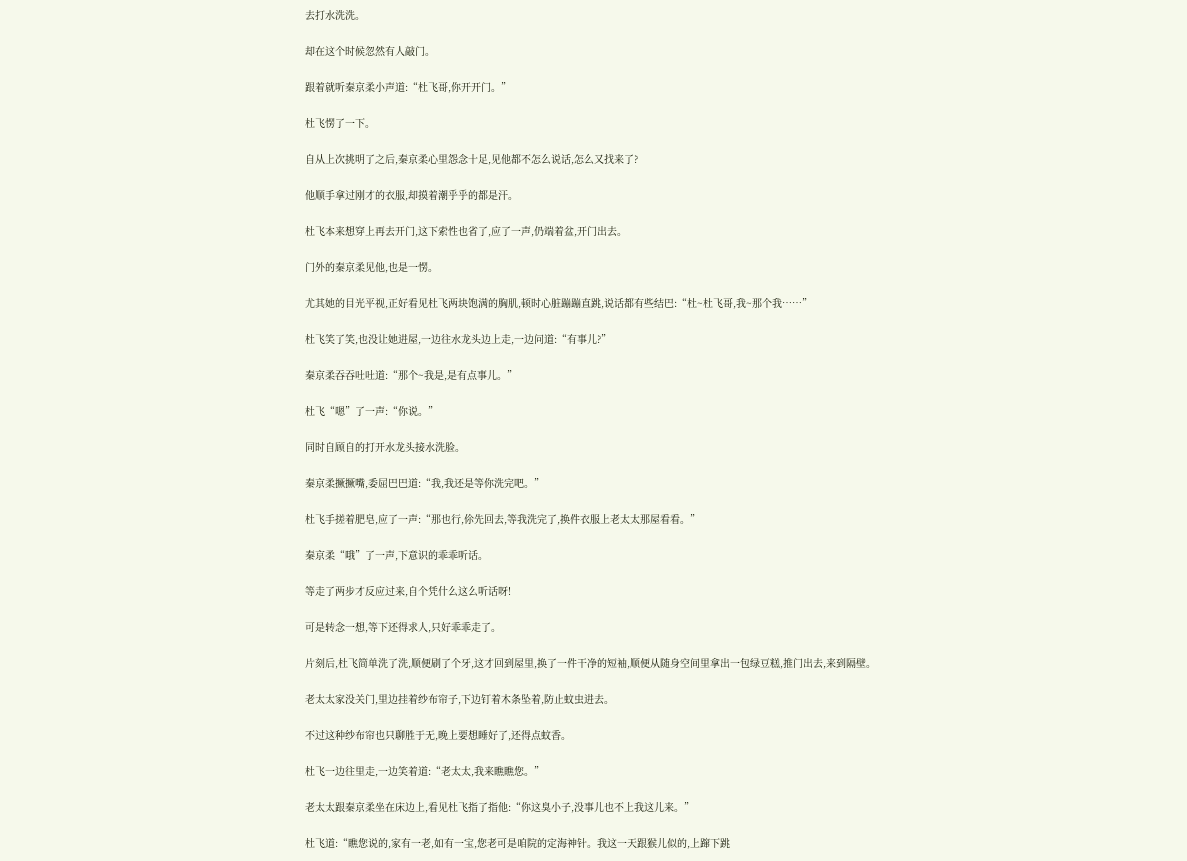去打水洗洗。

却在这个时候忽然有人敲门。

跟着就听秦京柔小声道:“杜飞哥,你开开门。”

杜飞愣了一下。

自从上次挑明了之后,秦京柔心里怨念十足,见他都不怎么说话,怎么又找来了?

他顺手拿过刚才的衣服,却摸着潮乎乎的都是汗。

杜飞本来想穿上再去开门,这下索性也省了,应了一声,仍端着盆,开门出去。

门外的秦京柔见他,也是一愣。

尤其她的目光平视,正好看见杜飞两块饱满的胸肌,顿时心脏蹦蹦直跳,说话都有些结巴:“杜~杜飞哥,我~那个我……”

杜飞笑了笑,也没让她进屋,一边往水龙头边上走,一边问道:“有事儿?”

秦京柔吞吞吐吐道:“那个~我是,是有点事儿。”

杜飞“嗯”了一声:“你说。”

同时自顾自的打开水龙头接水洗脸。

秦京柔撅撅嘴,委屈巴巴道:“我,我还是等你洗完吧。”

杜飞手搓着肥皂,应了一声:“那也行,伱先回去,等我洗完了,换件衣服上老太太那屋看看。”

秦京柔“哦”了一声,下意识的乖乖听话。

等走了两步才反应过来,自个凭什么这么听话呀!

可是转念一想,等下还得求人,只好乖乖走了。

片刻后,杜飞简单洗了洗,顺便刷了个牙,这才回到屋里,换了一件干净的短袖,顺便从随身空间里拿出一包绿豆糕,推门出去,来到隔壁。

老太太家没关门,里边挂着纱布帘子,下边钉着木条坠着,防止蚊虫进去。

不过这种纱布帘也只聊胜于无,晚上要想睡好了,还得点蚊香。

杜飞一边往里走,一边笑着道:“老太太,我来瞧瞧您。”

老太太跟秦京柔坐在床边上,看见杜飞指了指他:“你这臭小子,没事儿也不上我这儿来。”

杜飞道:“瞧您说的,家有一老,如有一宝,您老可是咱院的定海神针。我这一天跟猴儿似的,上蹿下跳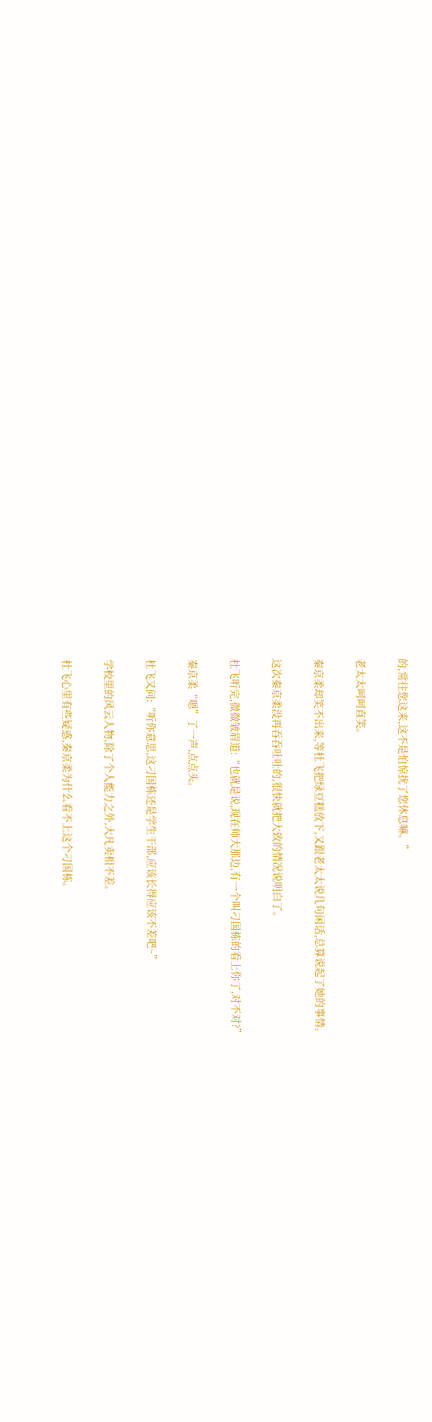的,常往您这来,这不是怕惊扰了您休息嘛。”

老太太呵呵直笑。

秦京柔却笑不出来,等杜飞把绿豆糕放下,又跟老太太说几句闲话,总算说起了她的事情。

这次秦京柔没再吞吞吐吐的,很快就把大致的情况说明白了。

杜飞听完,微微皱眉道:“也就是说,现在师大那边,有一个叫刁国栋的看上你了,对不对?”

秦京柔“嗯”了一声,点点头。

杜飞又问:“听你意思,这刁国栋还是学生干部,应该长得应该不差吧~”

学校里的风云人物,除了个人能力之外,大凡卖相不差。

杜飞心里有些疑惑,秦京柔为什么看不上这个刁国栋。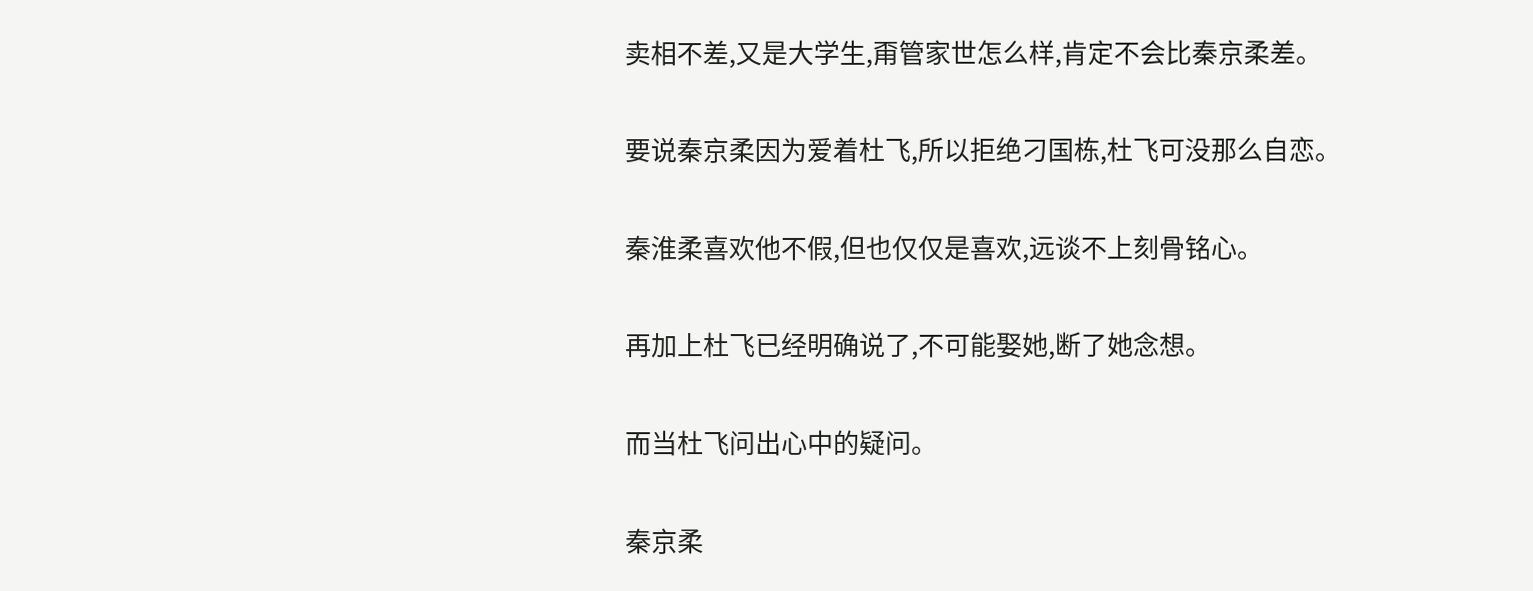卖相不差,又是大学生,甭管家世怎么样,肯定不会比秦京柔差。

要说秦京柔因为爱着杜飞,所以拒绝刁国栋,杜飞可没那么自恋。

秦淮柔喜欢他不假,但也仅仅是喜欢,远谈不上刻骨铭心。

再加上杜飞已经明确说了,不可能娶她,断了她念想。

而当杜飞问出心中的疑问。

秦京柔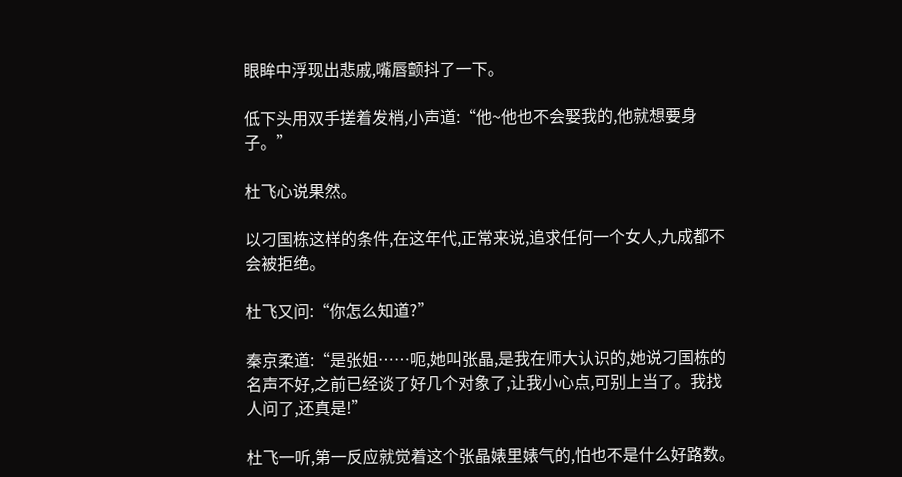眼眸中浮现出悲戚,嘴唇颤抖了一下。

低下头用双手搓着发梢,小声道:“他~他也不会娶我的,他就想要身子。”

杜飞心说果然。

以刁国栋这样的条件,在这年代,正常来说,追求任何一个女人,九成都不会被拒绝。

杜飞又问:“你怎么知道?”

秦京柔道:“是张姐……呃,她叫张晶,是我在师大认识的,她说刁国栋的名声不好,之前已经谈了好几个对象了,让我小心点,可别上当了。我找人问了,还真是!”

杜飞一听,第一反应就觉着这个张晶婊里婊气的,怕也不是什么好路数。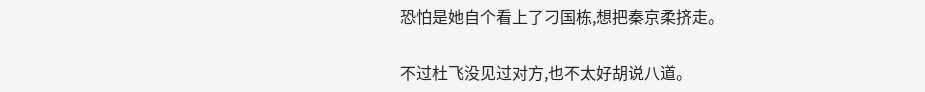恐怕是她自个看上了刁国栋,想把秦京柔挤走。

不过杜飞没见过对方,也不太好胡说八道。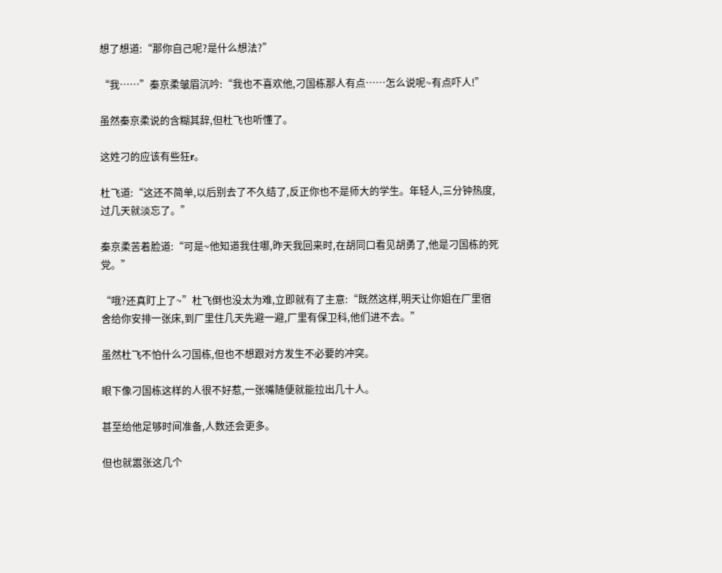想了想道:“那你自己呢?是什么想法?”

“我……”秦京柔皱眉沉吟:“我也不喜欢他,刁国栋那人有点……怎么说呢~有点吓人!”

虽然秦京柔说的含糊其辞,但杜飞也听懂了。

这姓刁的应该有些狂r。

杜飞道:“这还不简单,以后别去了不久结了,反正你也不是师大的学生。年轻人,三分钟热度,过几天就淡忘了。”

秦京柔苦着脸道:“可是~他知道我住哪,昨天我回来时,在胡同口看见胡勇了,他是刁国栋的死党。”

“哦?还真盯上了~”杜飞倒也没太为难,立即就有了主意:“既然这样,明天让你姐在厂里宿舍给你安排一张床,到厂里住几天先避一避,厂里有保卫科,他们进不去。”

虽然杜飞不怕什么刁国栋,但也不想跟对方发生不必要的冲突。

眼下像刁国栋这样的人很不好惹,一张嘴随便就能拉出几十人。

甚至给他足够时间准备,人数还会更多。

但也就嚣张这几个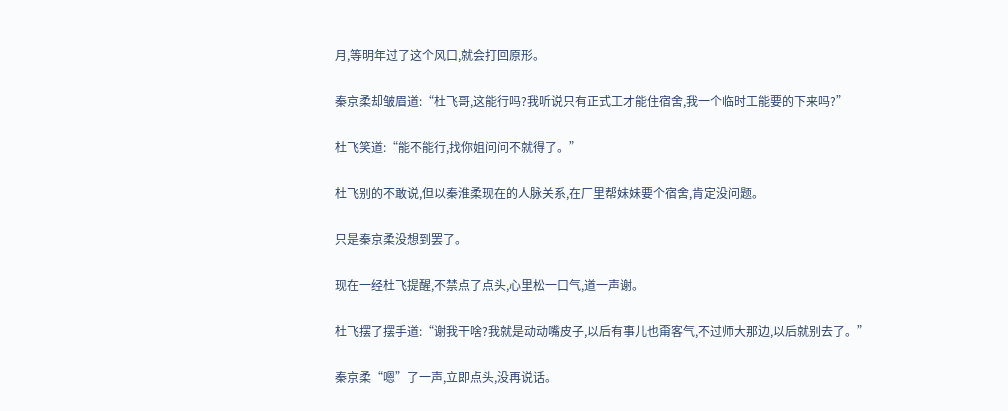月,等明年过了这个风口,就会打回原形。

秦京柔却皱眉道:“杜飞哥,这能行吗?我听说只有正式工才能住宿舍,我一个临时工能要的下来吗?”

杜飞笑道:“能不能行,找你姐问问不就得了。”

杜飞别的不敢说,但以秦淮柔现在的人脉关系,在厂里帮妹妹要个宿舍,肯定没问题。

只是秦京柔没想到罢了。

现在一经杜飞提醒,不禁点了点头,心里松一口气,道一声谢。

杜飞摆了摆手道:“谢我干啥?我就是动动嘴皮子,以后有事儿也甭客气,不过师大那边,以后就别去了。”

秦京柔“嗯”了一声,立即点头,没再说话。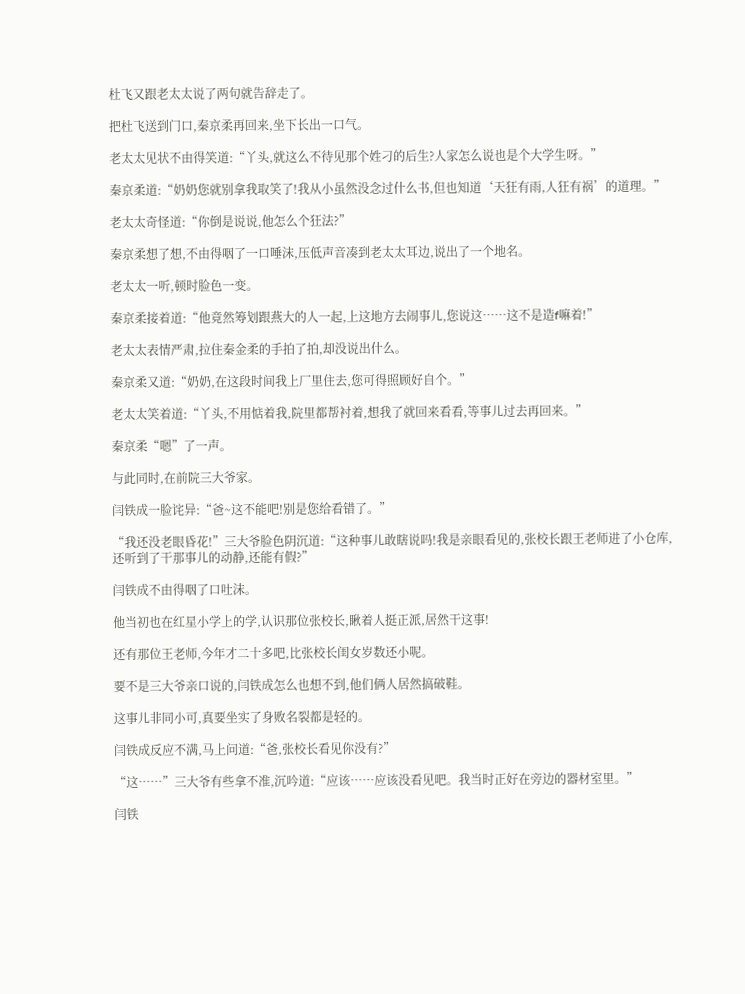杜飞又跟老太太说了两句就告辞走了。

把杜飞送到门口,秦京柔再回来,坐下长出一口气。

老太太见状不由得笑道:“丫头,就这么不待见那个姓刁的后生?人家怎么说也是个大学生呀。”

秦京柔道:“奶奶您就别拿我取笑了!我从小虽然没念过什么书,但也知道‘天狂有雨,人狂有祸’的道理。”

老太太奇怪道:“你倒是说说,他怎么个狂法?”

秦京柔想了想,不由得咽了一口唾沫,压低声音凑到老太太耳边,说出了一个地名。

老太太一听,顿时脸色一变。

秦京柔接着道:“他竟然筹划跟燕大的人一起,上这地方去闹事儿,您说这……这不是造f嘛着!”

老太太表情严肃,拉住秦金柔的手拍了拍,却没说出什么。

秦京柔又道:“奶奶,在这段时间我上厂里住去,您可得照顾好自个。”

老太太笑着道:“丫头,不用惦着我,院里都帮衬着,想我了就回来看看,等事儿过去再回来。”

秦京柔“嗯”了一声。

与此同时,在前院三大爷家。

闫铁成一脸诧异:“爸~这不能吧!别是您给看错了。”

“我还没老眼昏花!”三大爷脸色阴沉道:“这种事儿敢瞎说吗!我是亲眼看见的,张校长跟王老师进了小仓库,还听到了干那事儿的动静,还能有假?”

闫铁成不由得咽了口吐沫。

他当初也在红星小学上的学,认识那位张校长,瞅着人挺正派,居然干这事!

还有那位王老师,今年才二十多吧,比张校长闺女岁数还小呢。

要不是三大爷亲口说的,闫铁成怎么也想不到,他们俩人居然搞破鞋。

这事儿非同小可,真要坐实了身败名裂都是轻的。

闫铁成反应不满,马上问道:“爸,张校长看见你没有?”

“这……”三大爷有些拿不准,沉吟道:“应该……应该没看见吧。我当时正好在旁边的器材室里。”

闫铁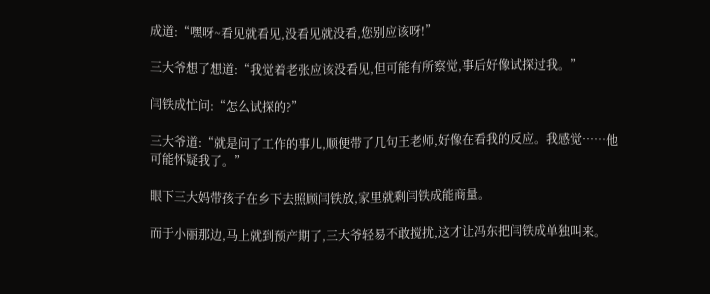成道:“嘿呀~看见就看见,没看见就没看,您别应该呀!”

三大爷想了想道:“我觉着老张应该没看见,但可能有所察觉,事后好像试探过我。”

闫铁成忙问:“怎么试探的?”

三大爷道:“就是问了工作的事儿,顺便带了几句王老师,好像在看我的反应。我感觉……他可能怀疑我了。”

眼下三大妈带孩子在乡下去照顾闫铁放,家里就剩闫铁成能商量。

而于小丽那边,马上就到预产期了,三大爷轻易不敢搅扰,这才让冯东把闫铁成单独叫来。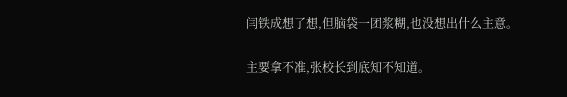闫铁成想了想,但脑袋一团浆糊,也没想出什么主意。

主要拿不准,张校长到底知不知道。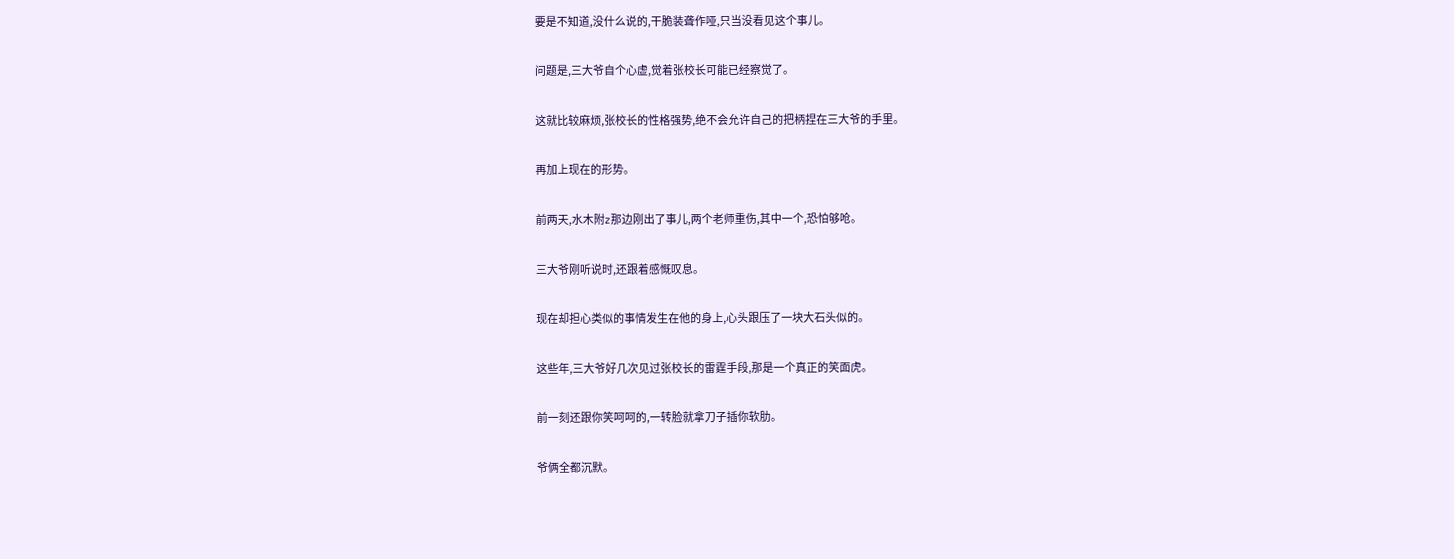要是不知道,没什么说的,干脆装聋作哑,只当没看见这个事儿。

问题是,三大爷自个心虚,觉着张校长可能已经察觉了。

这就比较麻烦,张校长的性格强势,绝不会允许自己的把柄捏在三大爷的手里。

再加上现在的形势。

前两天,水木附z那边刚出了事儿,两个老师重伤,其中一个,恐怕够呛。

三大爷刚听说时,还跟着感慨叹息。

现在却担心类似的事情发生在他的身上,心头跟压了一块大石头似的。

这些年,三大爷好几次见过张校长的雷霆手段,那是一个真正的笑面虎。

前一刻还跟你笑呵呵的,一转脸就拿刀子插你软肋。

爷俩全都沉默。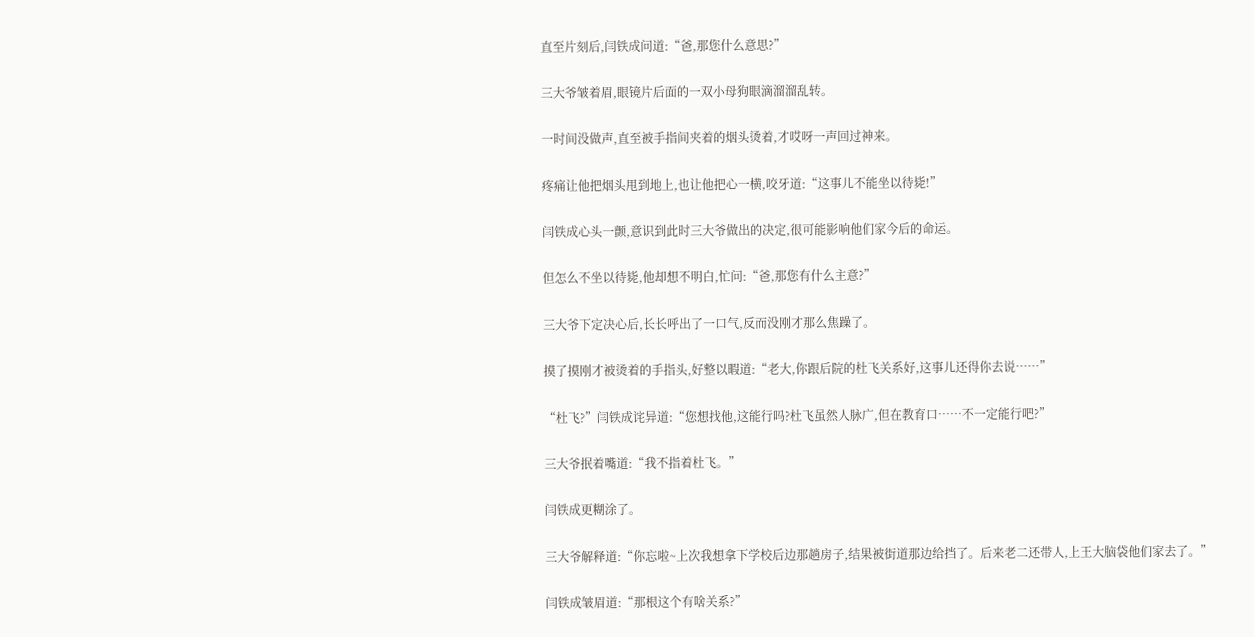直至片刻后,闫铁成问道:“爸,那您什么意思?”

三大爷皱着眉,眼镜片后面的一双小母狗眼滴溜溜乱转。

一时间没做声,直至被手指间夹着的烟头烫着,才哎呀一声回过神来。

疼痛让他把烟头甩到地上,也让他把心一横,咬牙道:“这事儿不能坐以待毙!”

闫铁成心头一颤,意识到此时三大爷做出的决定,很可能影响他们家今后的命运。

但怎么不坐以待毙,他却想不明白,忙问:“爸,那您有什么主意?”

三大爷下定决心后,长长呼出了一口气,反而没刚才那么焦躁了。

摸了摸刚才被烫着的手指头,好整以暇道:“老大,你跟后院的杜飞关系好,这事儿还得你去说……”

“杜飞?”闫铁成诧异道:“您想找他,这能行吗?杜飞虽然人脉广,但在教育口……不一定能行吧?”

三大爷抿着嘴道:“我不指着杜飞。”

闫铁成更糊涂了。

三大爷解释道:“你忘啦~上次我想拿下学校后边那趟房子,结果被街道那边给挡了。后来老二还带人,上王大脑袋他们家去了。”

闫铁成皱眉道:“那根这个有啥关系?”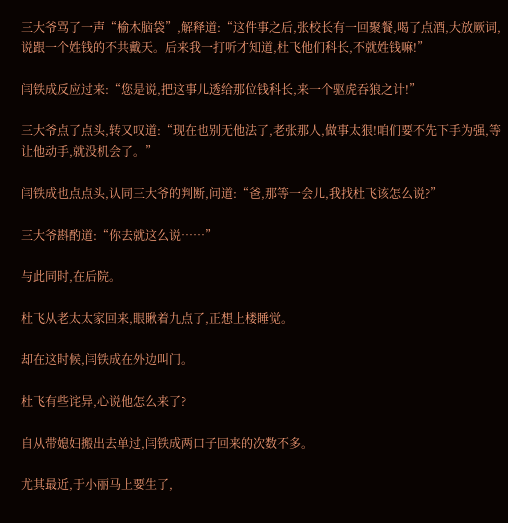三大爷骂了一声“榆木脑袋”,解释道:“这件事之后,张校长有一回聚餐,喝了点酒,大放厥词,说跟一个姓钱的不共戴天。后来我一打听才知道,杜飞他们科长,不就姓钱嘛!”

闫铁成反应过来:“您是说,把这事儿透给那位钱科长,来一个驱虎吞狼之计!”

三大爷点了点头,转又叹道:“现在也别无他法了,老张那人,做事太狠!咱们要不先下手为强,等让他动手,就没机会了。”

闫铁成也点点头,认同三大爷的判断,问道:“爸,那等一会儿,我找杜飞该怎么说?”

三大爷斟酌道:“你去就这么说……”

与此同时,在后院。

杜飞从老太太家回来,眼瞅着九点了,正想上楼睡觉。

却在这时候,闫铁成在外边叫门。

杜飞有些诧异,心说他怎么来了?

自从带媳妇搬出去单过,闫铁成两口子回来的次数不多。

尤其最近,于小丽马上要生了,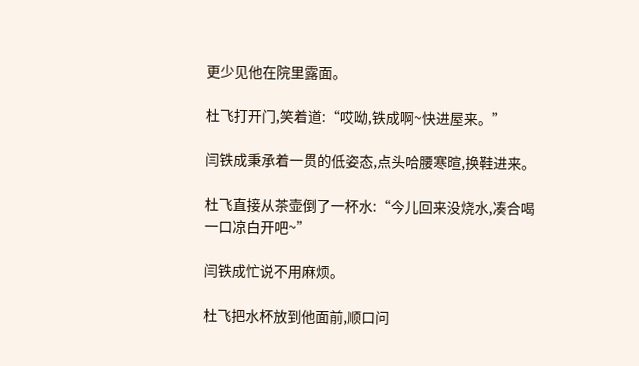更少见他在院里露面。

杜飞打开门,笑着道:“哎呦,铁成啊~快进屋来。”

闫铁成秉承着一贯的低姿态,点头哈腰寒暄,换鞋进来。

杜飞直接从茶壶倒了一杯水:“今儿回来没烧水,凑合喝一口凉白开吧~”

闫铁成忙说不用麻烦。

杜飞把水杯放到他面前,顺口问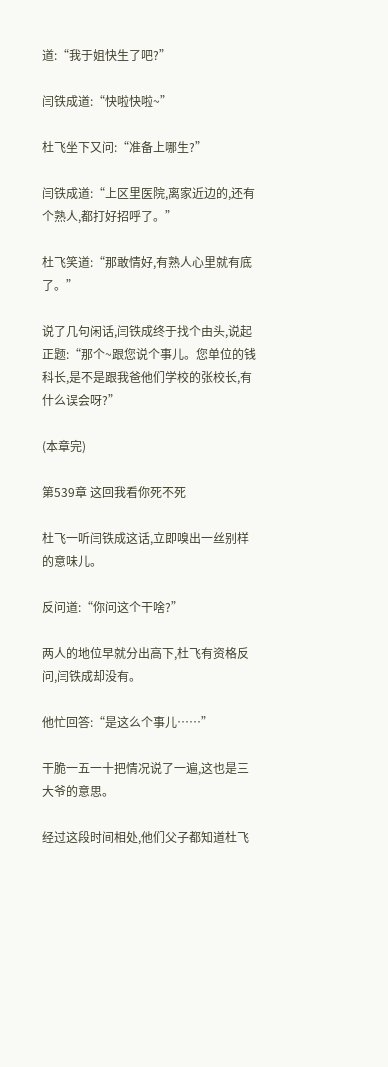道:“我于姐快生了吧?”

闫铁成道:“快啦快啦~”

杜飞坐下又问:“准备上哪生?”

闫铁成道:“上区里医院,离家近边的,还有个熟人,都打好招呼了。”

杜飞笑道:“那敢情好,有熟人心里就有底了。”

说了几句闲话,闫铁成终于找个由头,说起正题:“那个~跟您说个事儿。您单位的钱科长,是不是跟我爸他们学校的张校长,有什么误会呀?”

(本章完)

第539章 这回我看你死不死

杜飞一听闫铁成这话,立即嗅出一丝别样的意味儿。

反问道:“你问这个干啥?”

两人的地位早就分出高下,杜飞有资格反问,闫铁成却没有。

他忙回答:“是这么个事儿……”

干脆一五一十把情况说了一遍,这也是三大爷的意思。

经过这段时间相处,他们父子都知道杜飞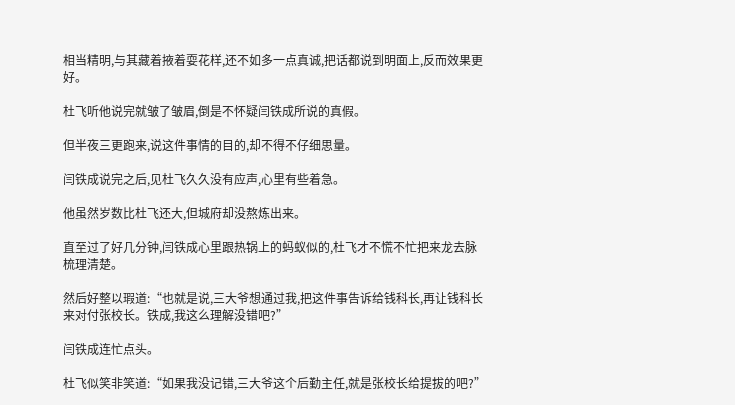相当精明,与其藏着掖着耍花样,还不如多一点真诚,把话都说到明面上,反而效果更好。

杜飞听他说完就皱了皱眉,倒是不怀疑闫铁成所说的真假。

但半夜三更跑来,说这件事情的目的,却不得不仔细思量。

闫铁成说完之后,见杜飞久久没有应声,心里有些着急。

他虽然岁数比杜飞还大,但城府却没熬炼出来。

直至过了好几分钟,闫铁成心里跟热锅上的蚂蚁似的,杜飞才不慌不忙把来龙去脉梳理清楚。

然后好整以瑕道:“也就是说,三大爷想通过我,把这件事告诉给钱科长,再让钱科长来对付张校长。铁成,我这么理解没错吧?”

闫铁成连忙点头。

杜飞似笑非笑道:“如果我没记错,三大爷这个后勤主任,就是张校长给提拔的吧?”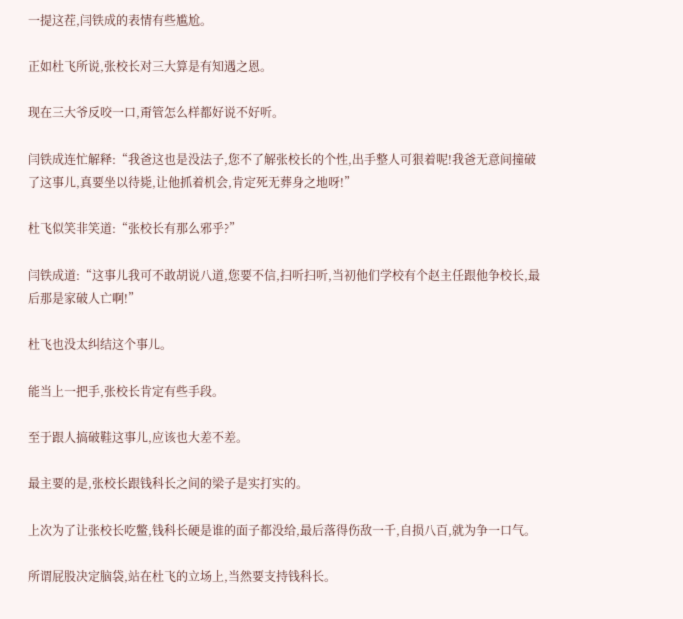一提这茬,闫铁成的表情有些尴尬。

正如杜飞所说,张校长对三大算是有知遇之恩。

现在三大爷反咬一口,甭管怎么样都好说不好听。

闫铁成连忙解释:“我爸这也是没法子,您不了解张校长的个性,出手整人可狠着呢!我爸无意间撞破了这事儿,真要坐以待毙,让他抓着机会,肯定死无葬身之地呀!”

杜飞似笑非笑道:“张校长有那么邪乎?”

闫铁成道:“这事儿我可不敢胡说八道,您要不信,扫听扫听,当初他们学校有个赵主任跟他争校长,最后那是家破人亡啊!”

杜飞也没太纠结这个事儿。

能当上一把手,张校长肯定有些手段。

至于跟人搞破鞋这事儿,应该也大差不差。

最主要的是,张校长跟钱科长之间的梁子是实打实的。

上次为了让张校长吃鳖,钱科长硬是谁的面子都没给,最后落得伤敌一千,自损八百,就为争一口气。

所谓屁股决定脑袋,站在杜飞的立场上,当然要支持钱科长。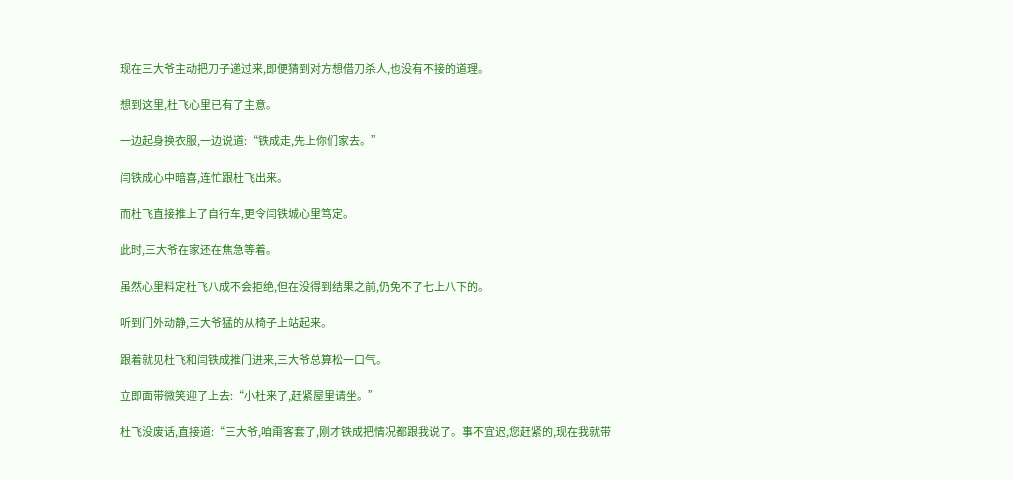现在三大爷主动把刀子递过来,即便猜到对方想借刀杀人,也没有不接的道理。

想到这里,杜飞心里已有了主意。

一边起身换衣服,一边说道:“铁成走,先上你们家去。”

闫铁成心中暗喜,连忙跟杜飞出来。

而杜飞直接推上了自行车,更令闫铁城心里笃定。

此时,三大爷在家还在焦急等着。

虽然心里料定杜飞八成不会拒绝,但在没得到结果之前,仍免不了七上八下的。

听到门外动静,三大爷猛的从椅子上站起来。

跟着就见杜飞和闫铁成推门进来,三大爷总算松一口气。

立即面带微笑迎了上去:“小杜来了,赶紧屋里请坐。”

杜飞没废话,直接道:“三大爷,咱甭客套了,刚才铁成把情况都跟我说了。事不宜迟,您赶紧的,现在我就带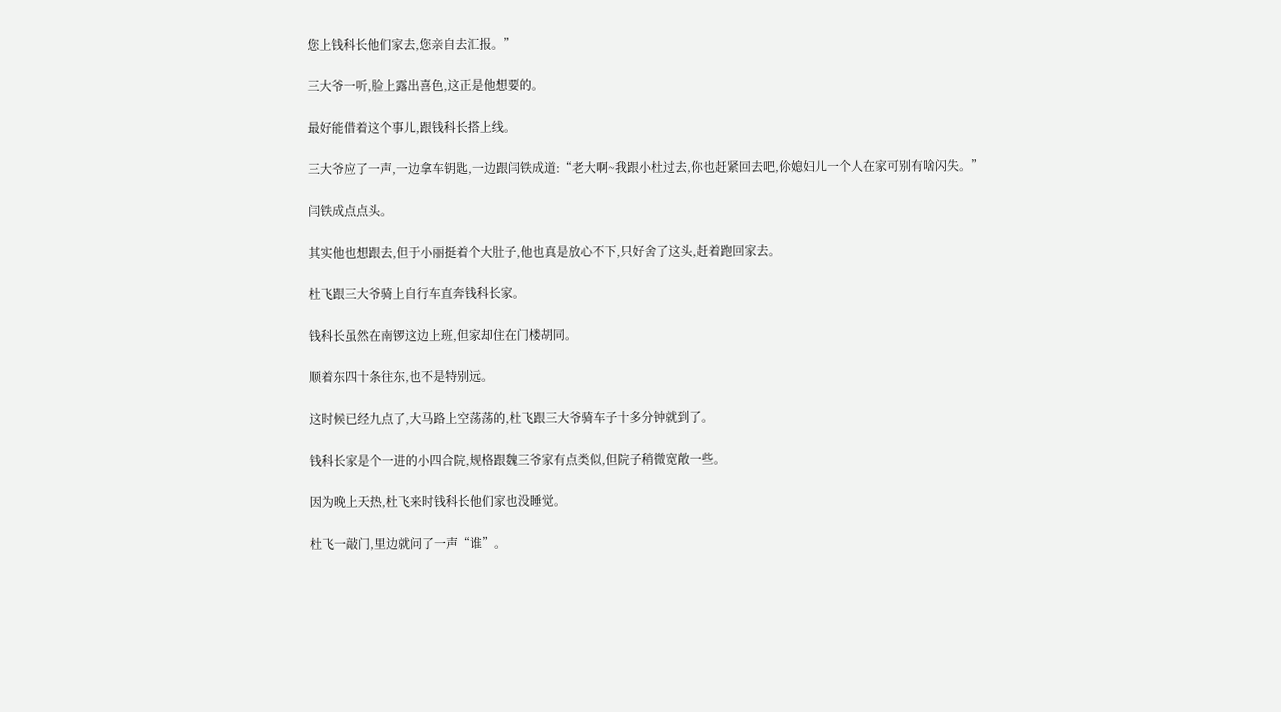您上钱科长他们家去,您亲自去汇报。”

三大爷一听,脸上露出喜色,这正是他想要的。

最好能借着这个事儿,跟钱科长搭上线。

三大爷应了一声,一边拿车钥匙,一边跟闫铁成道:“老大啊~我跟小杜过去,你也赶紧回去吧,伱媳妇儿一个人在家可别有啥闪失。”

闫铁成点点头。

其实他也想跟去,但于小丽挺着个大肚子,他也真是放心不下,只好舍了这头,赶着跑回家去。

杜飞跟三大爷骑上自行车直奔钱科长家。

钱科长虽然在南锣这边上班,但家却住在门楼胡同。

顺着东四十条往东,也不是特别远。

这时候已经九点了,大马路上空荡荡的,杜飞跟三大爷骑车子十多分钟就到了。

钱科长家是个一进的小四合院,规格跟魏三爷家有点类似,但院子稍微宽敞一些。

因为晚上天热,杜飞来时钱科长他们家也没睡觉。

杜飞一敲门,里边就问了一声“谁”。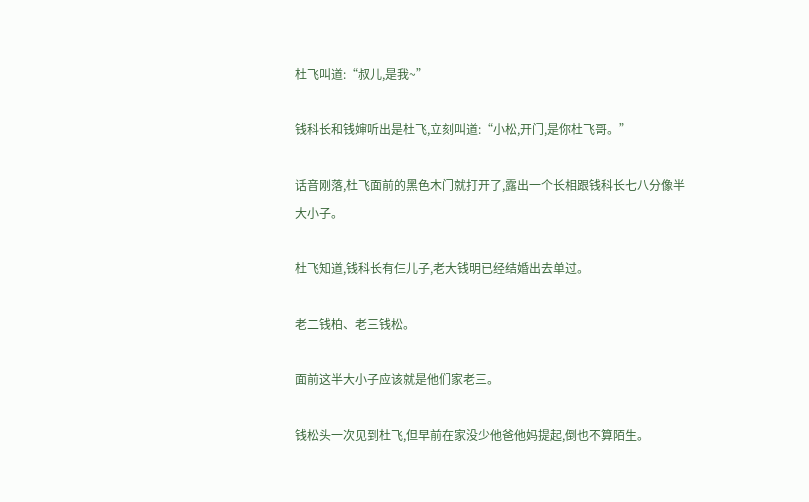杜飞叫道:“叔儿,是我~”

钱科长和钱婶听出是杜飞,立刻叫道:“小松,开门,是你杜飞哥。”

话音刚落,杜飞面前的黑色木门就打开了,露出一个长相跟钱科长七八分像半大小子。

杜飞知道,钱科长有仨儿子,老大钱明已经结婚出去单过。

老二钱柏、老三钱松。

面前这半大小子应该就是他们家老三。

钱松头一次见到杜飞,但早前在家没少他爸他妈提起,倒也不算陌生。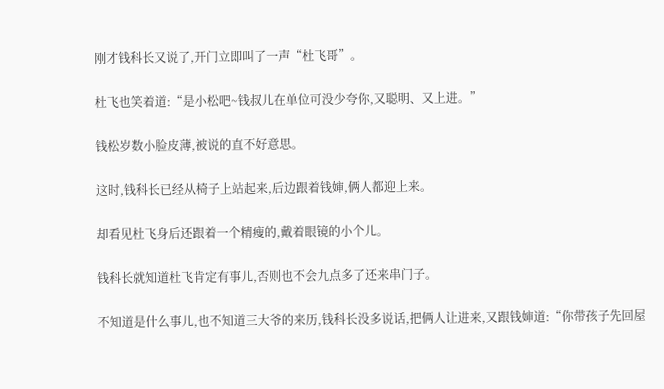刚才钱科长又说了,开门立即叫了一声“杜飞哥”。

杜飞也笑着道:“是小松吧~钱叔儿在单位可没少夸你,又聪明、又上进。”

钱松岁数小脸皮薄,被说的直不好意思。

这时,钱科长已经从椅子上站起来,后边跟着钱婶,俩人都迎上来。

却看见杜飞身后还跟着一个精瘦的,戴着眼镜的小个儿。

钱科长就知道杜飞肯定有事儿,否则也不会九点多了还来串门子。

不知道是什么事儿,也不知道三大爷的来历,钱科长没多说话,把俩人让进来,又跟钱婶道:“你带孩子先回屋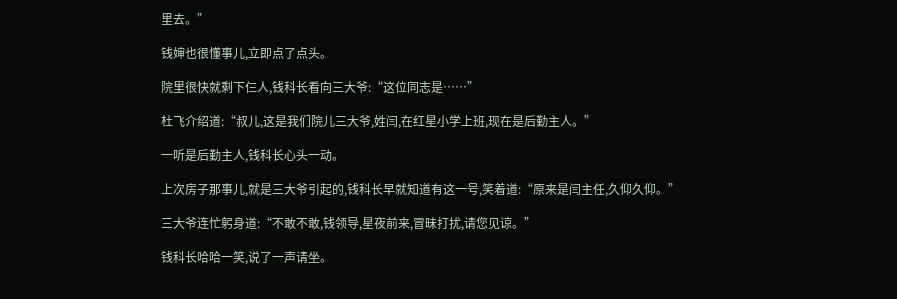里去。”

钱婶也很懂事儿,立即点了点头。

院里很快就剩下仨人,钱科长看向三大爷:“这位同志是……”

杜飞介绍道:“叔儿,这是我们院儿三大爷,姓闫,在红星小学上班,现在是后勤主人。”

一听是后勤主人,钱科长心头一动。

上次房子那事儿,就是三大爷引起的,钱科长早就知道有这一号,笑着道:“原来是闫主任,久仰久仰。”

三大爷连忙躬身道:“不敢不敢,钱领导,星夜前来,冒昧打扰,请您见谅。”

钱科长哈哈一笑,说了一声请坐。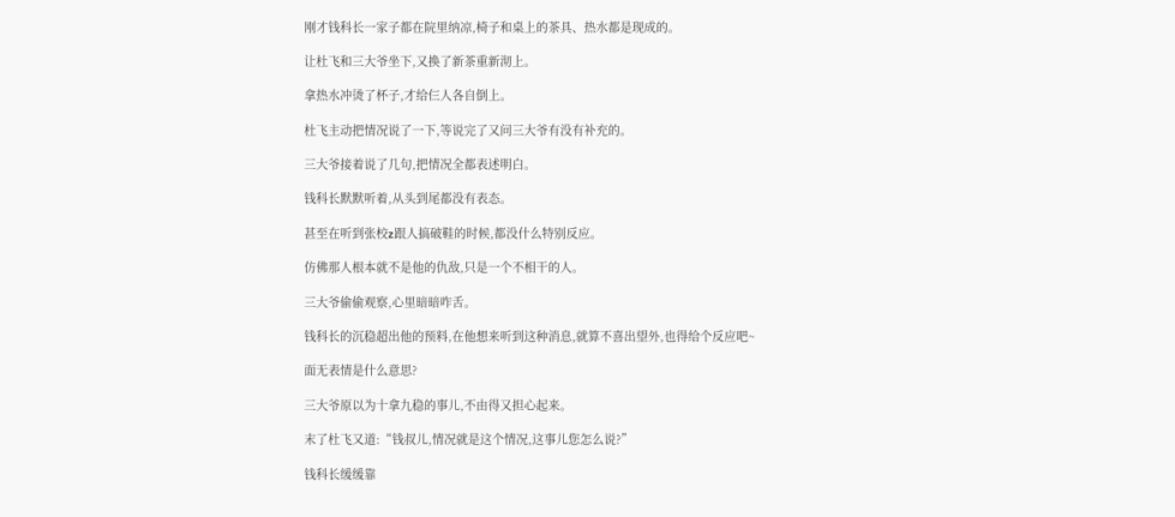刚才钱科长一家子都在院里纳凉,椅子和桌上的茶具、热水都是现成的。

让杜飞和三大爷坐下,又换了新茶重新沏上。

拿热水冲烫了杯子,才给仨人各自倒上。

杜飞主动把情况说了一下,等说完了又问三大爷有没有补充的。

三大爷接着说了几句,把情况全都表述明白。

钱科长默默听着,从头到尾都没有表态。

甚至在听到张校z跟人搞破鞋的时候,都没什么特别反应。

仿佛那人根本就不是他的仇敌,只是一个不相干的人。

三大爷偷偷观察,心里暗暗咋舌。

钱科长的沉稳超出他的预料,在他想来听到这种消息,就算不喜出望外,也得给个反应吧~

面无表情是什么意思?

三大爷原以为十拿九稳的事儿,不由得又担心起来。

末了杜飞又道:“钱叔儿,情况就是这个情况,这事儿您怎么说?”

钱科长缓缓靠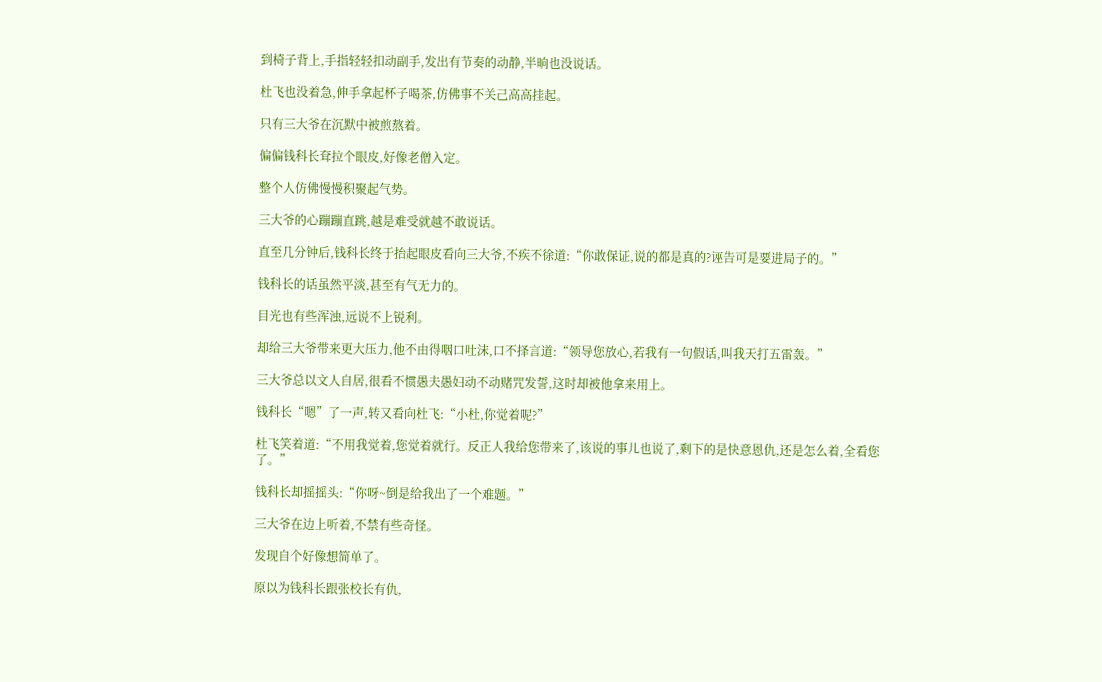到椅子背上,手指轻轻扣动副手,发出有节奏的动静,半晌也没说话。

杜飞也没着急,伸手拿起杯子喝茶,仿佛事不关己高高挂起。

只有三大爷在沉默中被煎熬着。

偏偏钱科长耷拉个眼皮,好像老僧入定。

整个人仿佛慢慢积聚起气势。

三大爷的心蹦蹦直跳,越是难受就越不敢说话。

直至几分钟后,钱科长终于抬起眼皮看向三大爷,不疾不徐道:“你敢保证,说的都是真的?诬告可是要进局子的。”

钱科长的话虽然平淡,甚至有气无力的。

目光也有些浑浊,远说不上锐利。

却给三大爷带来更大压力,他不由得咽口吐沫,口不择言道:“领导您放心,若我有一句假话,叫我天打五雷轰。”

三大爷总以文人自居,很看不惯愚夫愚妇动不动赌咒发誓,这时却被他拿来用上。

钱科长“嗯”了一声,转又看向杜飞:“小杜,你觉着呢?”

杜飞笑着道:“不用我觉着,您觉着就行。反正人我给您带来了,该说的事儿也说了,剩下的是快意恩仇,还是怎么着,全看您了。”

钱科长却摇摇头:“你呀~倒是给我出了一个难题。”

三大爷在边上听着,不禁有些奇怪。

发现自个好像想简单了。

原以为钱科长跟张校长有仇,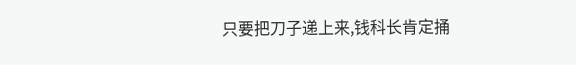只要把刀子递上来,钱科长肯定捅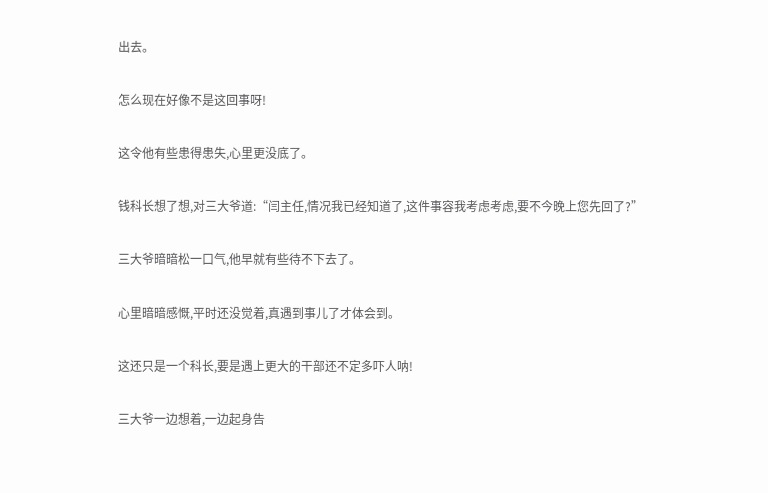出去。

怎么现在好像不是这回事呀!

这令他有些患得患失,心里更没底了。

钱科长想了想,对三大爷道:“闫主任,情况我已经知道了,这件事容我考虑考虑,要不今晚上您先回了?”

三大爷暗暗松一口气,他早就有些待不下去了。

心里暗暗感慨,平时还没觉着,真遇到事儿了才体会到。

这还只是一个科长,要是遇上更大的干部还不定多吓人呐!

三大爷一边想着,一边起身告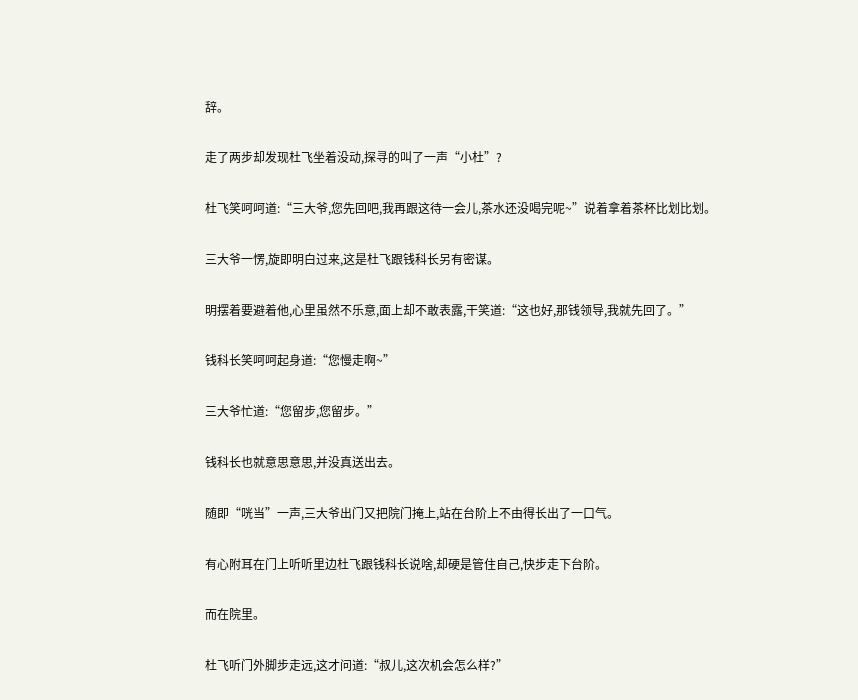辞。

走了两步却发现杜飞坐着没动,探寻的叫了一声“小杜”?

杜飞笑呵呵道:“三大爷,您先回吧,我再跟这待一会儿,茶水还没喝完呢~”说着拿着茶杯比划比划。

三大爷一愣,旋即明白过来,这是杜飞跟钱科长另有密谋。

明摆着要避着他,心里虽然不乐意,面上却不敢表露,干笑道:“这也好,那钱领导,我就先回了。”

钱科长笑呵呵起身道:“您慢走啊~”

三大爷忙道:“您留步,您留步。”

钱科长也就意思意思,并没真送出去。

随即“咣当”一声,三大爷出门又把院门掩上,站在台阶上不由得长出了一口气。

有心附耳在门上听听里边杜飞跟钱科长说啥,却硬是管住自己,快步走下台阶。

而在院里。

杜飞听门外脚步走远,这才问道:“叔儿,这次机会怎么样?”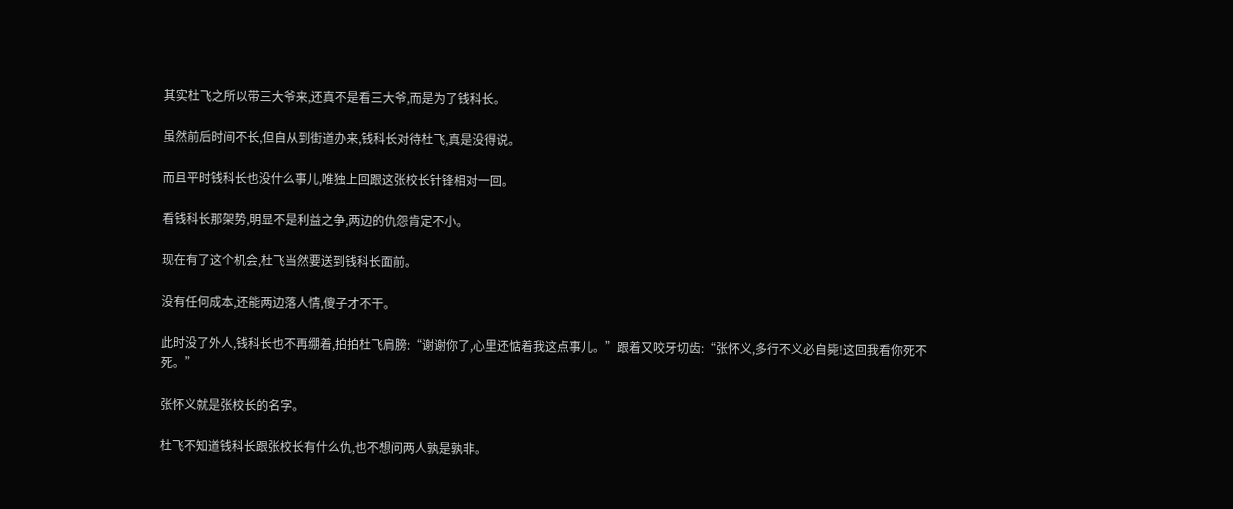其实杜飞之所以带三大爷来,还真不是看三大爷,而是为了钱科长。

虽然前后时间不长,但自从到街道办来,钱科长对待杜飞,真是没得说。

而且平时钱科长也没什么事儿,唯独上回跟这张校长针锋相对一回。

看钱科长那架势,明显不是利益之争,两边的仇怨肯定不小。

现在有了这个机会,杜飞当然要送到钱科长面前。

没有任何成本,还能两边落人情,傻子才不干。

此时没了外人,钱科长也不再绷着,拍拍杜飞肩膀:“谢谢你了,心里还惦着我这点事儿。”跟着又咬牙切齿:“张怀义,多行不义必自毙!这回我看你死不死。”

张怀义就是张校长的名字。

杜飞不知道钱科长跟张校长有什么仇,也不想问两人孰是孰非。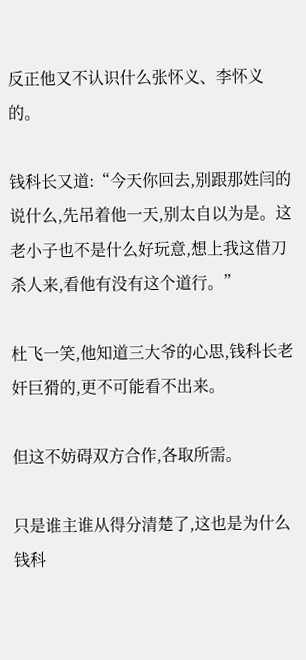反正他又不认识什么张怀义、李怀义的。

钱科长又道:“今天你回去,别跟那姓闫的说什么,先吊着他一天,别太自以为是。这老小子也不是什么好玩意,想上我这借刀杀人来,看他有没有这个道行。”

杜飞一笑,他知道三大爷的心思,钱科长老奸巨猾的,更不可能看不出来。

但这不妨碍双方合作,各取所需。

只是谁主谁从得分清楚了,这也是为什么钱科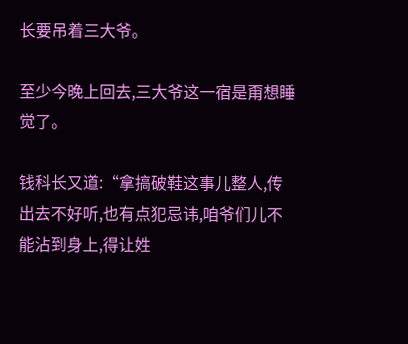长要吊着三大爷。

至少今晚上回去,三大爷这一宿是甭想睡觉了。

钱科长又道:“拿搞破鞋这事儿整人,传出去不好听,也有点犯忌讳,咱爷们儿不能沾到身上,得让姓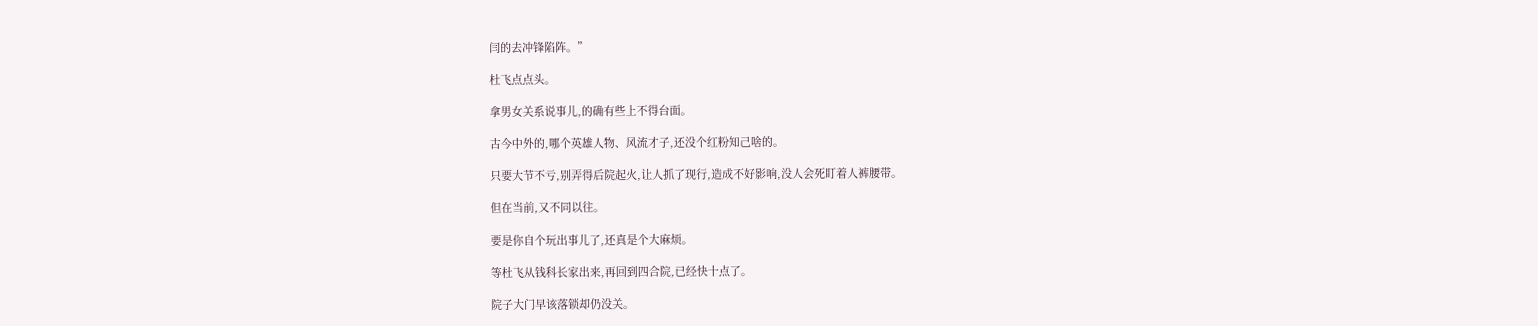闫的去冲锋陷阵。”

杜飞点点头。

拿男女关系说事儿,的确有些上不得台面。

古今中外的,哪个英雄人物、风流才子,还没个红粉知己啥的。

只要大节不亏,别弄得后院起火,让人抓了现行,造成不好影响,没人会死盯着人裤腰带。

但在当前,又不同以往。

要是你自个玩出事儿了,还真是个大麻烦。

等杜飞从钱科长家出来,再回到四合院,已经快十点了。

院子大门早该落锁却仍没关。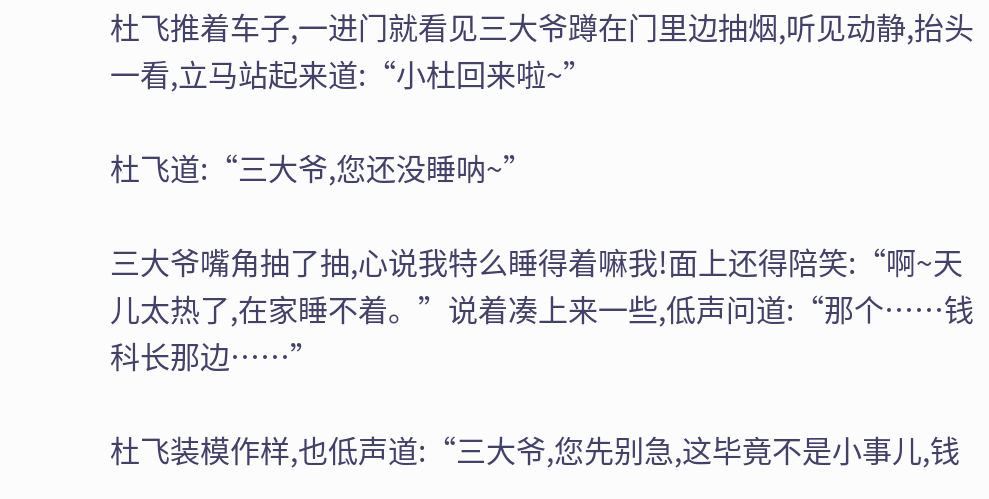杜飞推着车子,一进门就看见三大爷蹲在门里边抽烟,听见动静,抬头一看,立马站起来道:“小杜回来啦~”

杜飞道:“三大爷,您还没睡呐~”

三大爷嘴角抽了抽,心说我特么睡得着嘛我!面上还得陪笑:“啊~天儿太热了,在家睡不着。”说着凑上来一些,低声问道:“那个……钱科长那边……”

杜飞装模作样,也低声道:“三大爷,您先别急,这毕竟不是小事儿,钱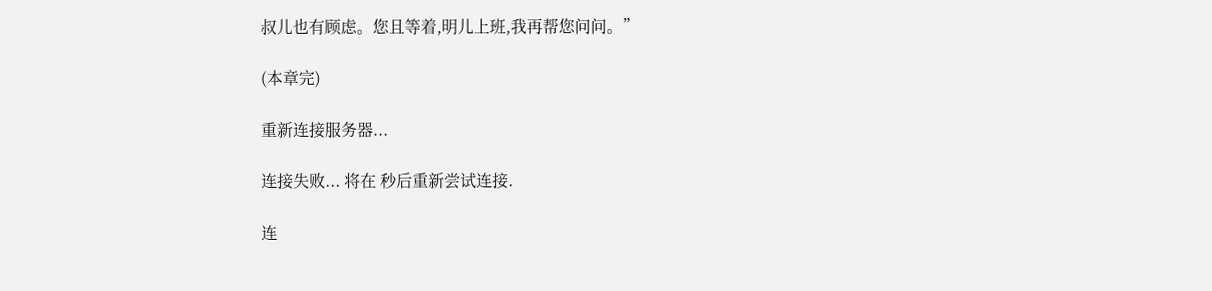叔儿也有顾虑。您且等着,明儿上班,我再帮您问问。”

(本章完)

重新连接服务器...

连接失败... 将在 秒后重新尝试连接.

连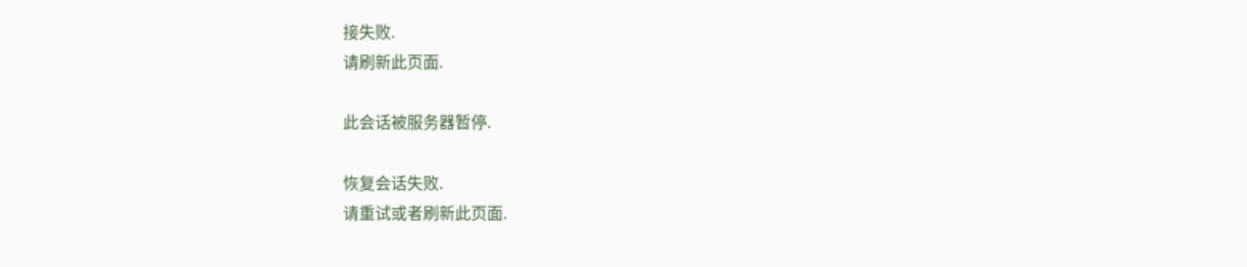接失败.
请刷新此页面.

此会话被服务器暂停.

恢复会话失败.
请重试或者刷新此页面.